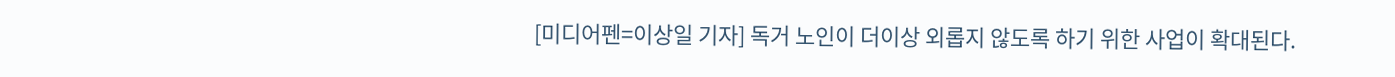[미디어펜=이상일 기자] 독거 노인이 더이상 외롭지 않도록 하기 위한 사업이 확대된다.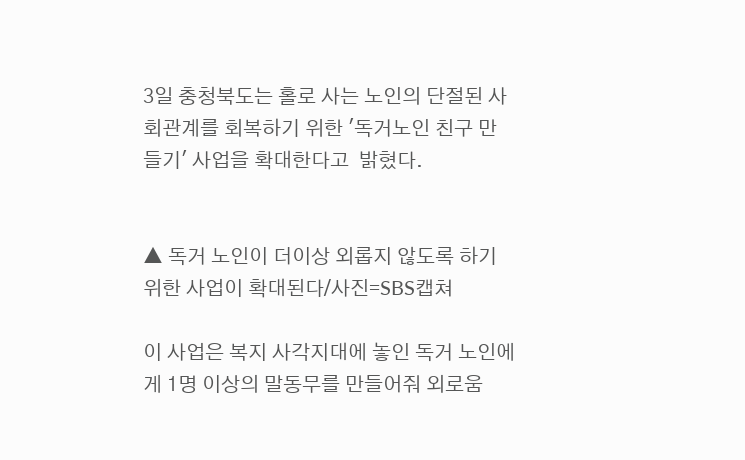3일 충청북도는 홀로 사는 노인의 단절된 사회관계를 회복하기 위한 '독거노인 친구 만들기' 사업을 확대한다고  밝혔다.


▲ 독거 노인이 더이상 외롭지 않도록 하기 위한 사업이 확대된다/사진=SBS캡쳐

이 사업은 복지 사각지대에 놓인 독거 노인에게 1명 이상의 말동무를 만들어줘 외로움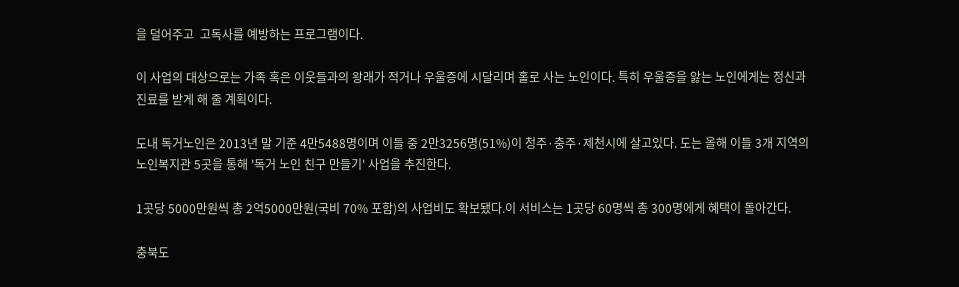을 덜어주고  고독사를 예방하는 프로그램이다.

이 사업의 대상으로는 가족 혹은 이웃들과의 왕래가 적거나 우울증에 시달리며 홀로 사는 노인이다. 특히 우울증을 앓는 노인에게는 정신과 진료를 받게 해 줄 계획이다.

도내 독거노인은 2013년 말 기준 4만5488명이며 이들 중 2만3256명(51%)이 청주·충주·제천시에 살고있다. 도는 올해 이들 3개 지역의 노인복지관 5곳을 통해 '독거 노인 친구 만들기' 사업을 추진한다.

1곳당 5000만원씩 총 2억5000만원(국비 70% 포함)의 사업비도 확보됐다.이 서비스는 1곳당 60명씩 총 300명에게 혜택이 돌아간다.

충북도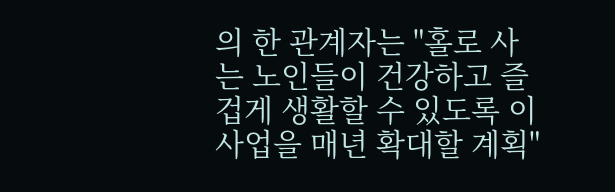의 한 관계자는 "홀로 사는 노인들이 건강하고 즐겁게 생활할 수 있도록 이 사업을 매년 확대할 계획"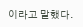이라고 말했다.